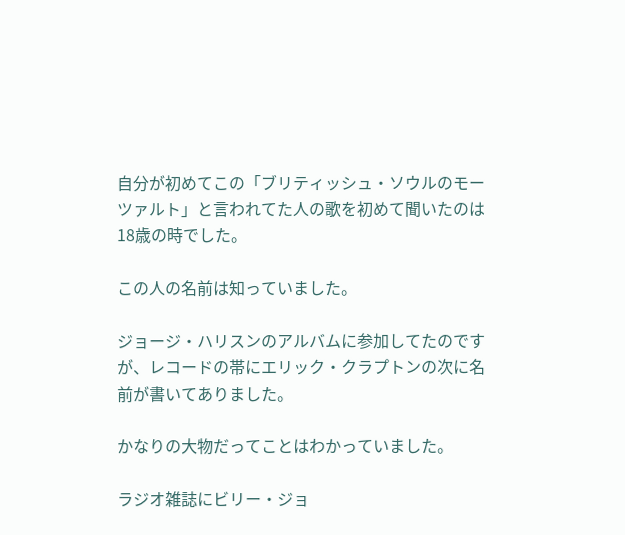自分が初めてこの「ブリティッシュ・ソウルのモーツァルト」と言われてた人の歌を初めて聞いたのは18歳の時でした。

この人の名前は知っていました。

ジョージ・ハリスンのアルバムに参加してたのですが、レコードの帯にエリック・クラプトンの次に名前が書いてありました。

かなりの大物だってことはわかっていました。

ラジオ雑誌にビリー・ジョ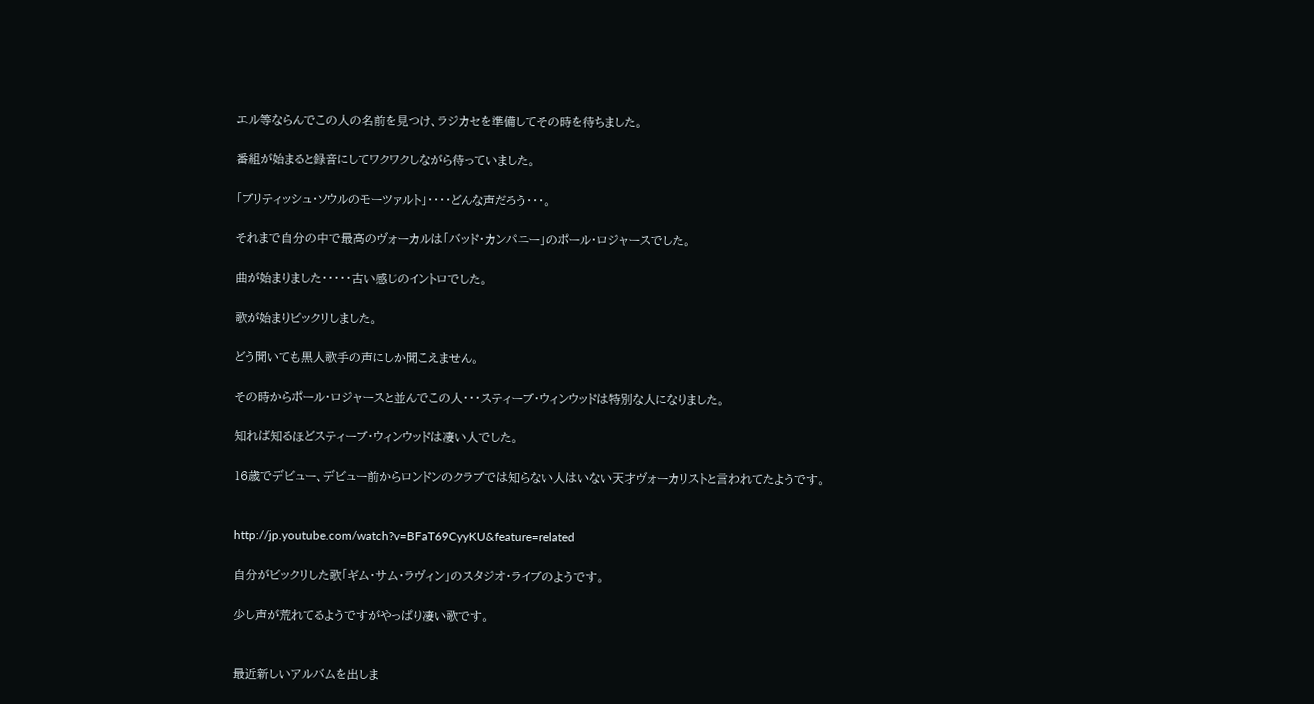エル等ならんでこの人の名前を見つけ、ラジカセを準備してその時を待ちました。

番組が始まると録音にしてワクワクしながら待っていました。

「ブリティッシュ・ソウルのモーツァルト」・・・・どんな声だろう・・・。

それまで自分の中で最高のヴォーカルは「バッド・カンパニー」のポール・ロジャースでした。

曲が始まりました・・・・・古い感じのイントロでした。

歌が始まりビックリしました。

どう聞いても黒人歌手の声にしか聞こえません。

その時からポール・ロジャースと並んでこの人・・・スティーブ・ウィンウッドは特別な人になりました。

知れば知るほどスティーブ・ウィンウッドは凄い人でした。

16歳でデビュー、デビュー前からロンドンのクラブでは知らない人はいない天才ヴォーカリストと言われてたようです。


http://jp.youtube.com/watch?v=BFaT69CyyKU&feature=related

自分がビックリした歌「ギム・サム・ラヴィン」のスタジオ・ライブのようです。

少し声が荒れてるようですがやっぱり凄い歌です。


最近新しいアルバムを出しま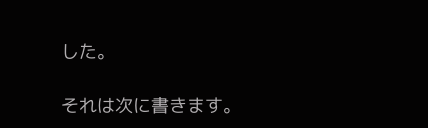した。

それは次に書きます。